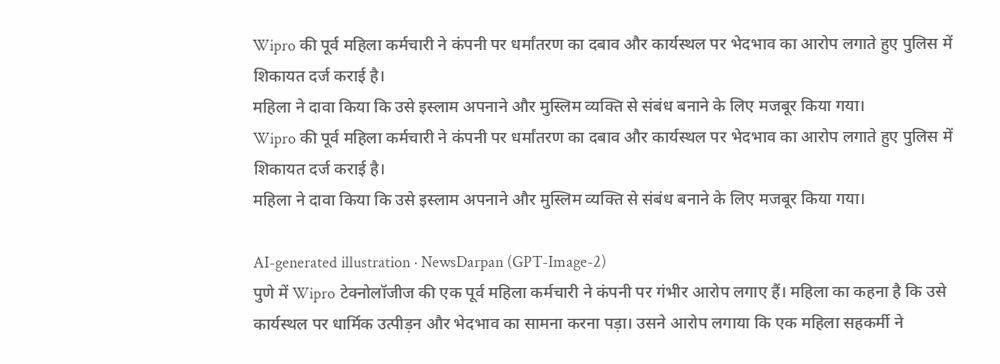Wipro की पूर्व महिला कर्मचारी ने कंपनी पर धर्मांतरण का दबाव और कार्यस्थल पर भेदभाव का आरोप लगाते हुए पुलिस में शिकायत दर्ज कराई है।
महिला ने दावा किया कि उसे इस्लाम अपनाने और मुस्लिम व्यक्ति से संबंध बनाने के लिए मजबूर किया गया।
Wipro की पूर्व महिला कर्मचारी ने कंपनी पर धर्मांतरण का दबाव और कार्यस्थल पर भेदभाव का आरोप लगाते हुए पुलिस में शिकायत दर्ज कराई है।
महिला ने दावा किया कि उसे इस्लाम अपनाने और मुस्लिम व्यक्ति से संबंध बनाने के लिए मजबूर किया गया।

AI-generated illustration · NewsDarpan (GPT-Image-2)
पुणे में Wipro टेक्नोलॉजीज की एक पूर्व महिला कर्मचारी ने कंपनी पर गंभीर आरोप लगाए हैं। महिला का कहना है कि उसे कार्यस्थल पर धार्मिक उत्पीड़न और भेदभाव का सामना करना पड़ा। उसने आरोप लगाया कि एक महिला सहकर्मी ने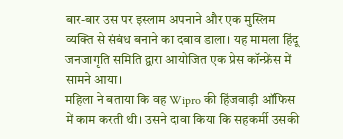बार-बार उस पर इस्लाम अपनाने और एक मुस्लिम व्यक्ति से संबंध बनाने का दबाव डाला। यह मामला हिंदू जनजागृति समिति द्वारा आयोजित एक प्रेस कॉन्फ्रेंस में सामने आया।
महिला ने बताया कि वह Wipro की हिंजवाड़ी ऑफिस में काम करती थी। उसने दावा किया कि सहकर्मी उसकी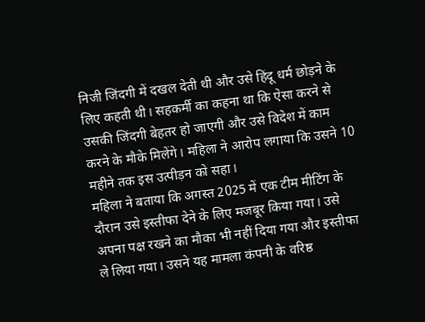निजी जिंदगी में दखल देती थी और उसे हिंदू धर्म छोड़ने के लिए कहती थी। सहकर्मी का कहना था कि ऐसा करने से उसकी जिंदगी बेहतर हो जाएगी और उसे विदेश में काम करने के मौके मिलेंगे। महिला ने आरोप लगाया कि उसने 10 महीने तक इस उत्पीड़न को सहा।
महिला ने बताया कि अगस्त 2025 में एक टीम मीटिंग के दौरान उसे इस्तीफा देने के लिए मजबूर किया गया। उसे अपना पक्ष रखने का मौका भी नहीं दिया गया और इस्तीफा ले लिया गया। उसने यह मामला कंपनी के वरिष्ठ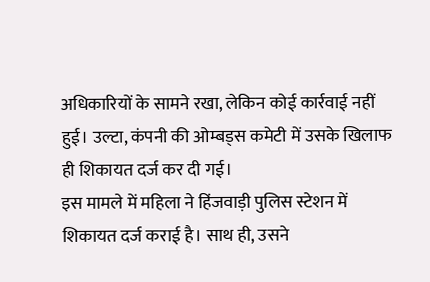अधिकारियों के सामने रखा, लेकिन कोई कार्रवाई नहीं हुई। उल्टा, कंपनी की ओम्बड्स कमेटी में उसके खिलाफ ही शिकायत दर्ज कर दी गई।
इस मामले में महिला ने हिंजवाड़ी पुलिस स्टेशन में शिकायत दर्ज कराई है। साथ ही, उसने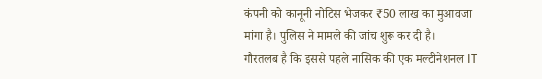कंपनी को कानूनी नोटिस भेजकर ₹50 लाख का मुआवजा मांगा है। पुलिस ने मामले की जांच शुरू कर दी है।
गौरतलब है कि इससे पहले नासिक की एक मल्टीनेशनल IT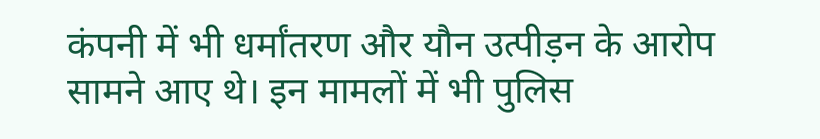कंपनी में भी धर्मांतरण और यौन उत्पीड़न के आरोप सामने आए थे। इन मामलों में भी पुलिस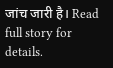जांच जारी है। Read full story for details.